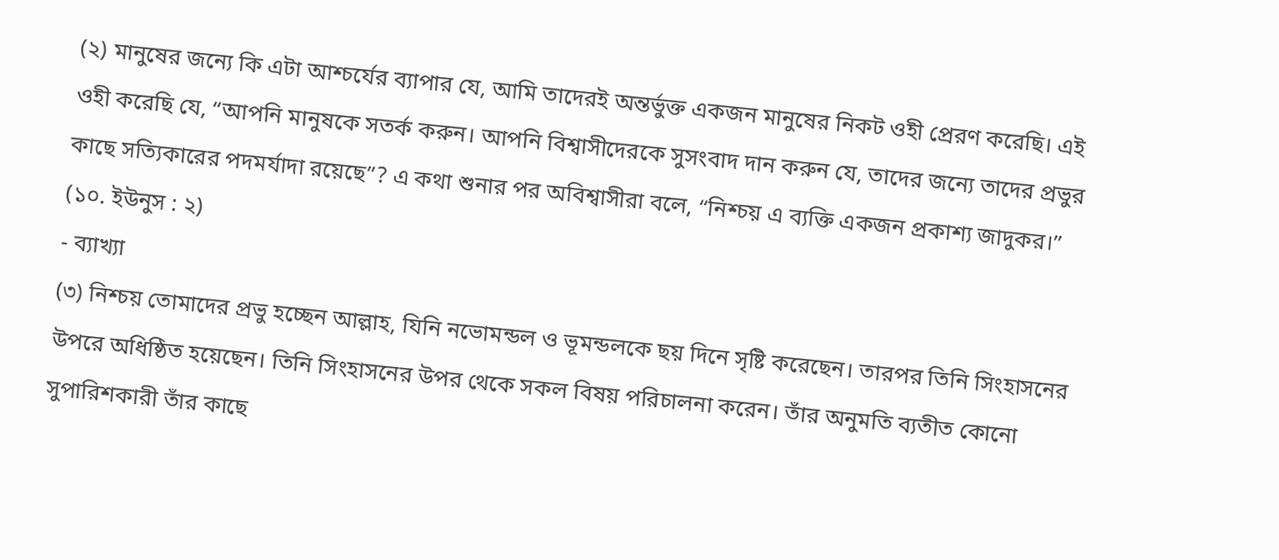(২) মানুষের জন্যে কি এটা আশ্চর্যের ব্যাপার যে, আমি তাদেরই অন্তর্ভুক্ত একজন মানুষের নিকট ওহী প্রেরণ করেছি। এই ওহী করেছি যে, “আপনি মানুষকে সতর্ক করুন। আপনি বিশ্বাসীদেরকে সুসংবাদ দান করুন যে, তাদের জন্যে তাদের প্রভুর কাছে সত্যিকারের পদমর্যাদা রয়েছে”? এ কথা শুনার পর অবিশ্বাসীরা বলে, “নিশ্চয় এ ব্যক্তি একজন প্রকাশ্য জাদুকর।” (১০. ইউনুস : ২)
- ব্যাখ্যা
(৩) নিশ্চয় তোমাদের প্রভু হচ্ছেন আল্লাহ, যিনি নভোমন্ডল ও ভূমন্ডলকে ছয় দিনে সৃষ্টি করেছেন। তারপর তিনি সিংহাসনের উপরে অধিষ্ঠিত হয়েছেন। তিনি সিংহাসনের উপর থেকে সকল বিষয় পরিচালনা করেন। তাঁর অনুমতি ব্যতীত কোনো সুপারিশকারী তাঁর কাছে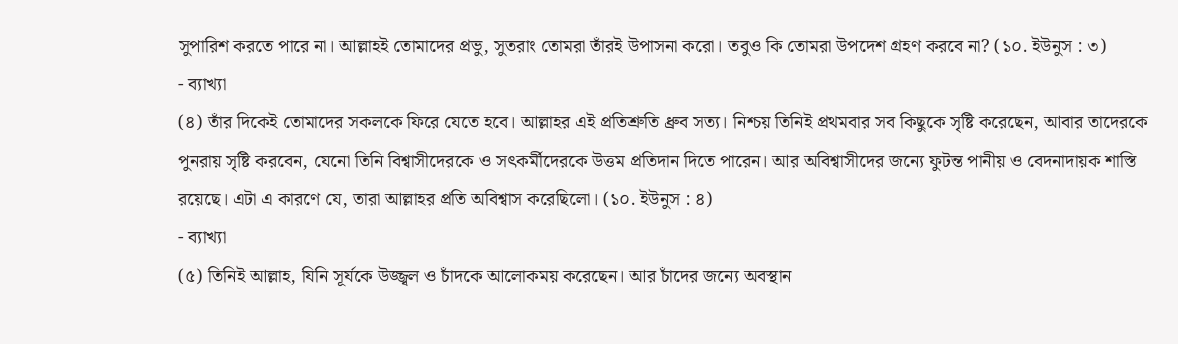সুপারিশ করতে পারে না। আল্লাহই তোমাদের প্রভু, সুতরাং তোমরা তাঁরই উপাসনা করো। তবুও কি তোমরা উপদেশ গ্রহণ করবে না? (১০. ইউনুস : ৩)
- ব্যাখ্যা
(৪) তাঁর দিকেই তোমাদের সকলকে ফিরে যেতে হবে। আল্লাহর এই প্রতিশ্রুতি ধ্রুব সত্য। নিশ্চয় তিনিই প্রথমবার সব কিছুকে সৃষ্টি করেছেন, আবার তাদেরকে পুনরায় সৃষ্টি করবেন, যেনো তিনি বিশ্বাসীদেরকে ও সৎকর্মীদেরকে উত্তম প্রতিদান দিতে পারেন। আর অবিশ্বাসীদের জন্যে ফুটন্ত পানীয় ও বেদনাদায়ক শাস্তি রয়েছে। এটা এ কারণে যে, তারা আল্লাহর প্রতি অবিশ্বাস করেছিলো। (১০. ইউনুস : ৪)
- ব্যাখ্যা
(৫) তিনিই আল্লাহ, যিনি সূর্যকে উজ্জ্বল ও চাঁদকে আলোকময় করেছেন। আর চাঁদের জন্যে অবস্থান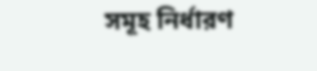সমূহ নির্ধারণ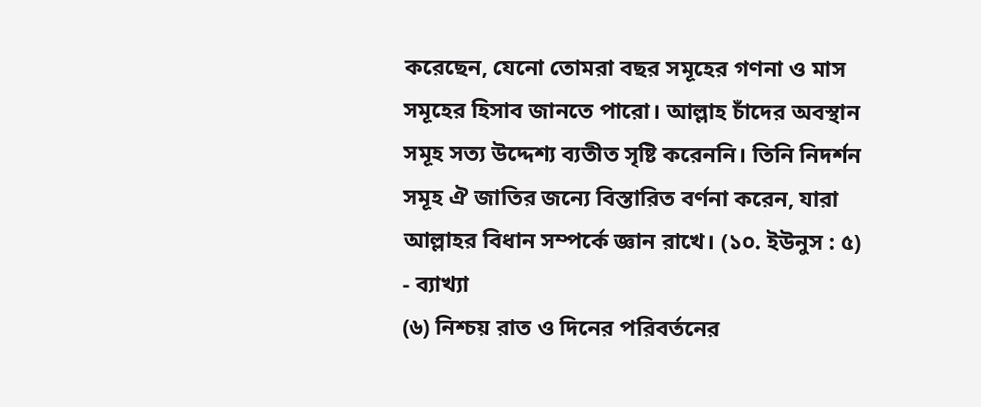করেছেন, যেনো তোমরা বছর সমূহের গণনা ও মাস সমূহের হিসাব জানতে পারো। আল্লাহ চাঁদের অবস্থান সমূহ সত্য উদ্দেশ্য ব্যতীত সৃষ্টি করেননি। তিনি নিদর্শন সমূহ ঐ জাতির জন্যে বিস্তারিত বর্ণনা করেন, যারা আল্লাহর বিধান সম্পর্কে জ্ঞান রাখে। (১০. ইউনুস : ৫)
- ব্যাখ্যা
(৬) নিশ্চয় রাত ও দিনের পরিবর্তনের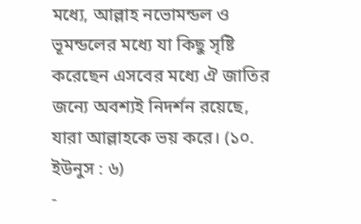মধ্যে, আল্লাহ নভোমন্ডল ও ভূমন্ডলের মধ্যে যা কিছু সৃষ্টি করেছেন এসবের মধ্যে ঐ জাতির জন্যে অবশ্যই নিদর্শন রয়েছে, যারা আল্লাহকে ভয় করে। (১০. ইউনুস : ৬)
-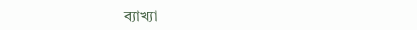ব্যাখ্যা